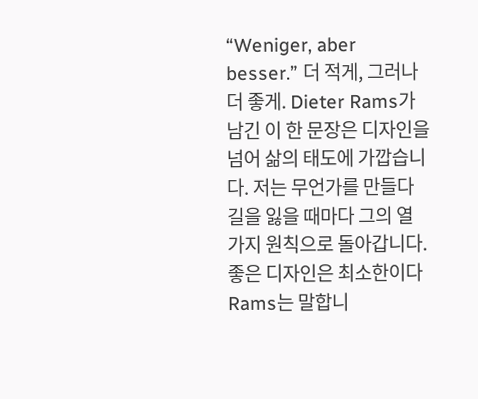“Weniger, aber besser.” 더 적게, 그러나 더 좋게. Dieter Rams가 남긴 이 한 문장은 디자인을 넘어 삶의 태도에 가깝습니다. 저는 무언가를 만들다 길을 잃을 때마다 그의 열 가지 원칙으로 돌아갑니다.
좋은 디자인은 최소한이다
Rams는 말합니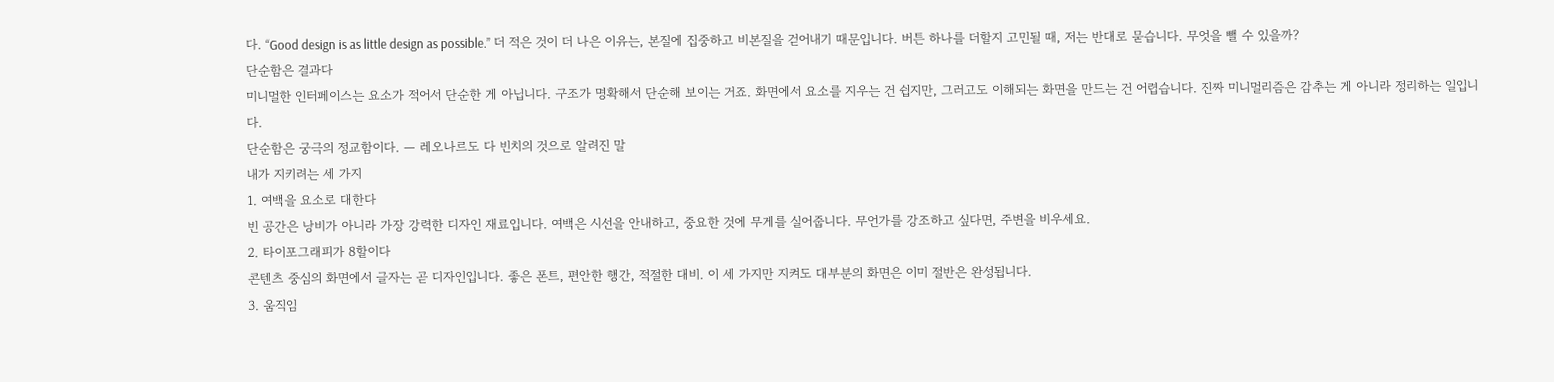다. “Good design is as little design as possible.” 더 적은 것이 더 나은 이유는, 본질에 집중하고 비본질을 걷어내기 때문입니다. 버튼 하나를 더할지 고민될 때, 저는 반대로 묻습니다. 무엇을 뺄 수 있을까?
단순함은 결과다
미니멀한 인터페이스는 요소가 적어서 단순한 게 아닙니다. 구조가 명확해서 단순해 보이는 거죠. 화면에서 요소를 지우는 건 쉽지만, 그러고도 이해되는 화면을 만드는 건 어렵습니다. 진짜 미니멀리즘은 감추는 게 아니라 정리하는 일입니다.
단순함은 궁극의 정교함이다. — 레오나르도 다 빈치의 것으로 알려진 말
내가 지키려는 세 가지
1. 여백을 요소로 대한다
빈 공간은 낭비가 아니라 가장 강력한 디자인 재료입니다. 여백은 시선을 안내하고, 중요한 것에 무게를 실어줍니다. 무언가를 강조하고 싶다면, 주변을 비우세요.
2. 타이포그래피가 8할이다
콘텐츠 중심의 화면에서 글자는 곧 디자인입니다. 좋은 폰트, 편안한 행간, 적절한 대비. 이 세 가지만 지켜도 대부분의 화면은 이미 절반은 완성됩니다.
3. 움직임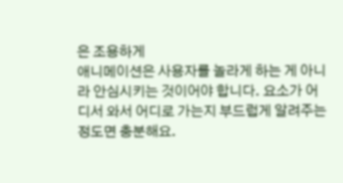은 조용하게
애니메이션은 사용자를 놀라게 하는 게 아니라 안심시키는 것이어야 합니다. 요소가 어디서 와서 어디로 가는지 부드럽게 알려주는 정도면 충분해요.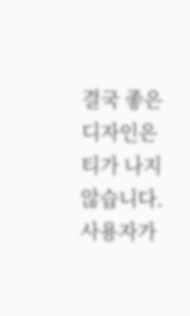결국 좋은 디자인은 티가 나지 않습니다. 사용자가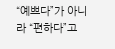“예쁘다”가 아니라 “편하다”고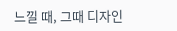느낄 때, 그때 디자인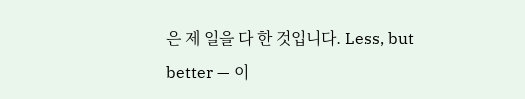은 제 일을 다 한 것입니다. Less, but better — 이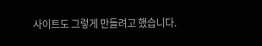사이트도 그렇게 만들려고 했습니다.